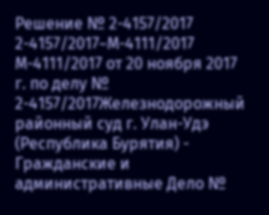Решение № 2-4157/2017 2-4157/2017~М-4111/2017 М-4111/2017 от 20 ноября 2017 г. по делу № 2-4157/2017Железнодорожный районный суд г. Улан-Удэ (Республика Бурятия) - Гражданские и административные Дело №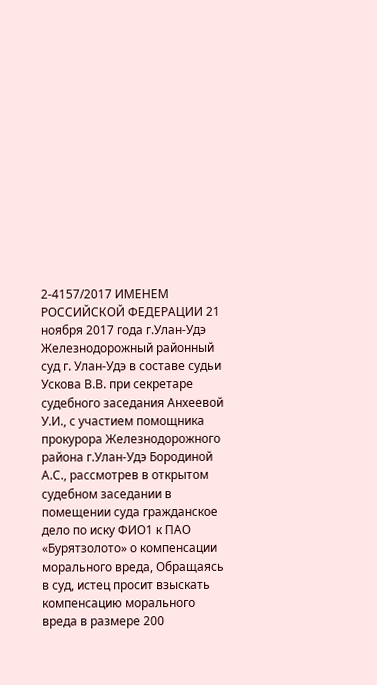2-4157/2017 ИМЕНЕМ РОССИЙСКОЙ ФЕДЕРАЦИИ 21 ноября 2017 года г.Улан-Удэ Железнодорожный районный суд г. Улан-Удэ в составе судьи Ускова В.В. при секретаре судебного заседания Анхеевой У.И., с участием помощника прокурора Железнодорожного района г.Улан-Удэ Бородиной А.С., рассмотрев в открытом судебном заседании в помещении суда гражданское дело по иску ФИО1 к ПАО «Бурятзолото» о компенсации морального вреда, Обращаясь в суд, истец просит взыскать компенсацию морального вреда в размере 200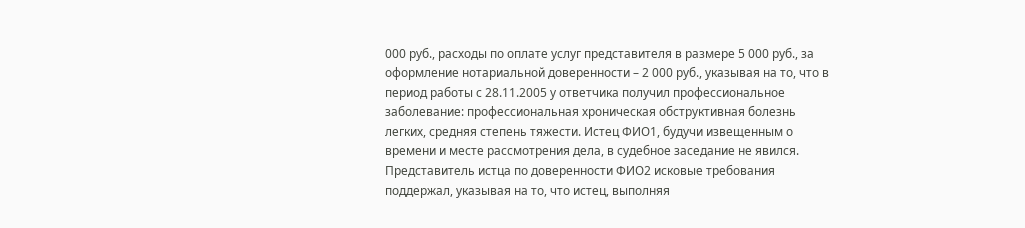000 руб., расходы по оплате услуг представителя в размере 5 000 руб., за оформление нотариальной доверенности – 2 000 руб., указывая на то, что в период работы с 28.11.2005 у ответчика получил профессиональное заболевание: профессиональная хроническая обструктивная болезнь легких, средняя степень тяжести. Истец ФИО1, будучи извещенным о времени и месте рассмотрения дела, в судебное заседание не явился. Представитель истца по доверенности ФИО2 исковые требования поддержал, указывая на то, что истец, выполняя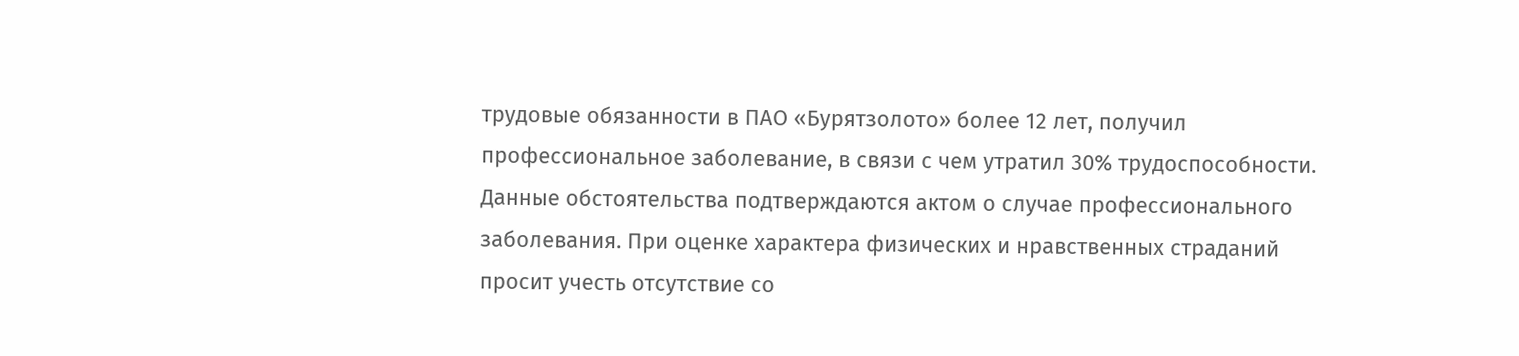трудовые обязанности в ПАО «Бурятзолото» более 12 лет, получил профессиональное заболевание, в связи с чем утратил 30% трудоспособности. Данные обстоятельства подтверждаются актом о случае профессионального заболевания. При оценке характера физических и нравственных страданий просит учесть отсутствие со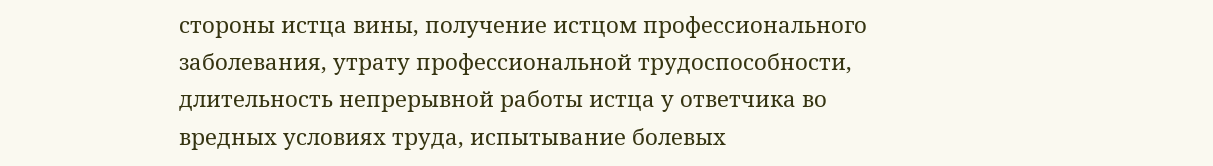стороны истца вины, получение истцом профессионального заболевания, утрату профессиональной трудоспособности, длительность непрерывной работы истца у ответчика во вредных условиях труда, испытывание болевых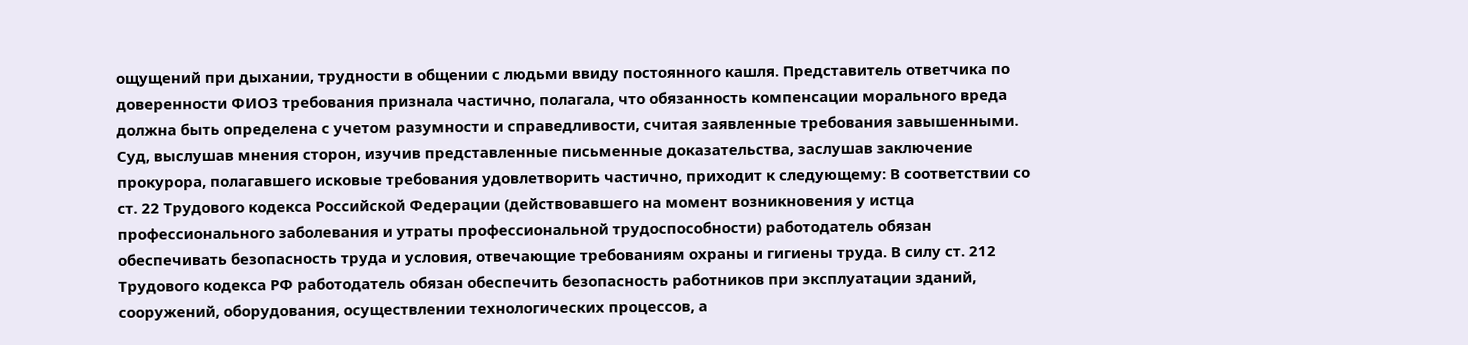ощущений при дыхании, трудности в общении с людьми ввиду постоянного кашля. Представитель ответчика по доверенности ФИО3 требования признала частично, полагала, что обязанность компенсации морального вреда должна быть определена с учетом разумности и справедливости, считая заявленные требования завышенными. Суд, выслушав мнения сторон, изучив представленные письменные доказательства, заслушав заключение прокурора, полагавшего исковые требования удовлетворить частично, приходит к следующему: В соответствии со ст. 22 Трудового кодекса Российской Федерации (действовавшего на момент возникновения у истца профессионального заболевания и утраты профессиональной трудоспособности) работодатель обязан обеспечивать безопасность труда и условия, отвечающие требованиям охраны и гигиены труда. В силу ст. 212 Трудового кодекса РФ работодатель обязан обеспечить безопасность работников при эксплуатации зданий, сооружений, оборудования, осуществлении технологических процессов, а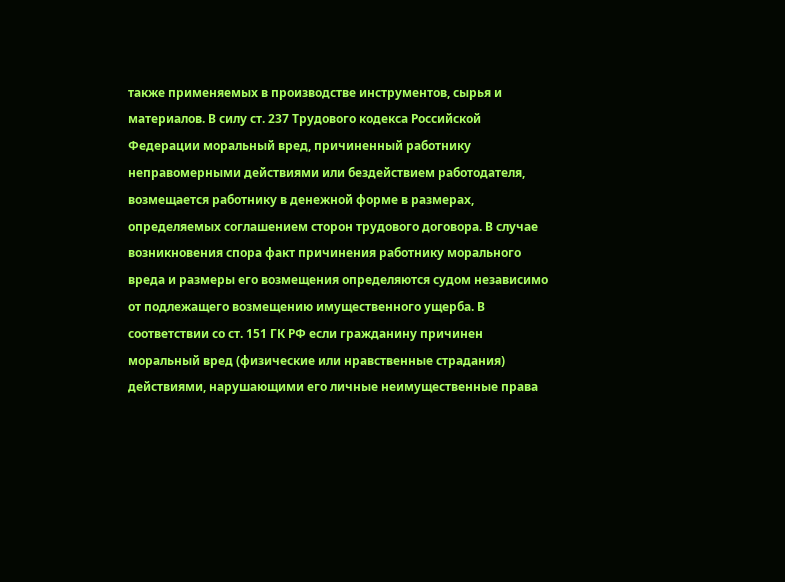также применяемых в производстве инструментов, сырья и материалов. В силу ст. 237 Трудового кодекса Российской Федерации моральный вред, причиненный работнику неправомерными действиями или бездействием работодателя, возмещается работнику в денежной форме в размерах, определяемых соглашением сторон трудового договора. В случае возникновения спора факт причинения работнику морального вреда и размеры его возмещения определяются судом независимо от подлежащего возмещению имущественного ущерба. В соответствии со ст. 151 ГК РФ если гражданину причинен моральный вред (физические или нравственные страдания) действиями, нарушающими его личные неимущественные права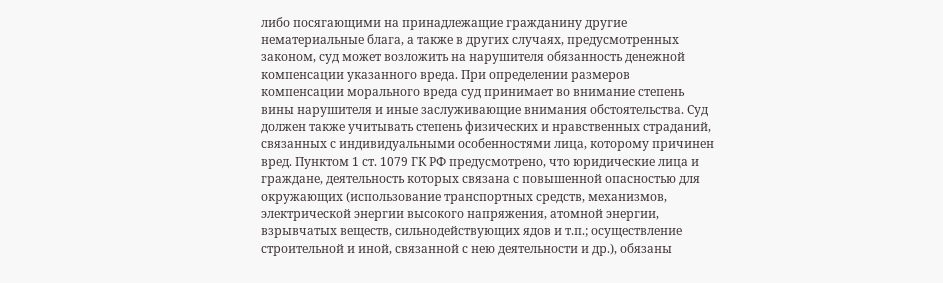либо посягающими на принадлежащие гражданину другие нематериальные блага, а также в других случаях, предусмотренных законом, суд может возложить на нарушителя обязанность денежной компенсации указанного вреда. При определении размеров компенсации морального вреда суд принимает во внимание степень вины нарушителя и иные заслуживающие внимания обстоятельства. Суд должен также учитывать степень физических и нравственных страданий, связанных с индивидуальными особенностями лица, которому причинен вред. Пунктом 1 ст. 1079 ГК РФ предусмотрено, что юридические лица и граждане, деятельность которых связана с повышенной опасностью для окружающих (использование транспортных средств, механизмов, электрической энергии высокого напряжения, атомной энергии, взрывчатых веществ, сильнодействующих ядов и т.п.; осуществление строительной и иной, связанной с нею деятельности и др.), обязаны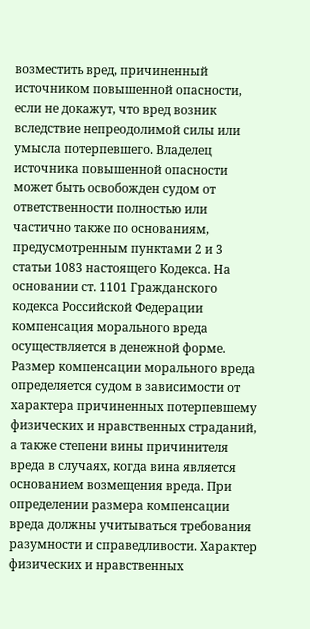возместить вред, причиненный источником повышенной опасности, если не докажут, что вред возник вследствие непреодолимой силы или умысла потерпевшего. Владелец источника повышенной опасности может быть освобожден судом от ответственности полностью или частично также по основаниям, предусмотренным пунктами 2 и 3 статьи 1083 настоящего Кодекса. На основании ст. 1101 Гражданского кодекса Российской Федерации компенсация морального вреда осуществляется в денежной форме. Размер компенсации морального вреда определяется судом в зависимости от характера причиненных потерпевшему физических и нравственных страданий, а также степени вины причинителя вреда в случаях, когда вина является основанием возмещения вреда. При определении размера компенсации вреда должны учитываться требования разумности и справедливости. Характер физических и нравственных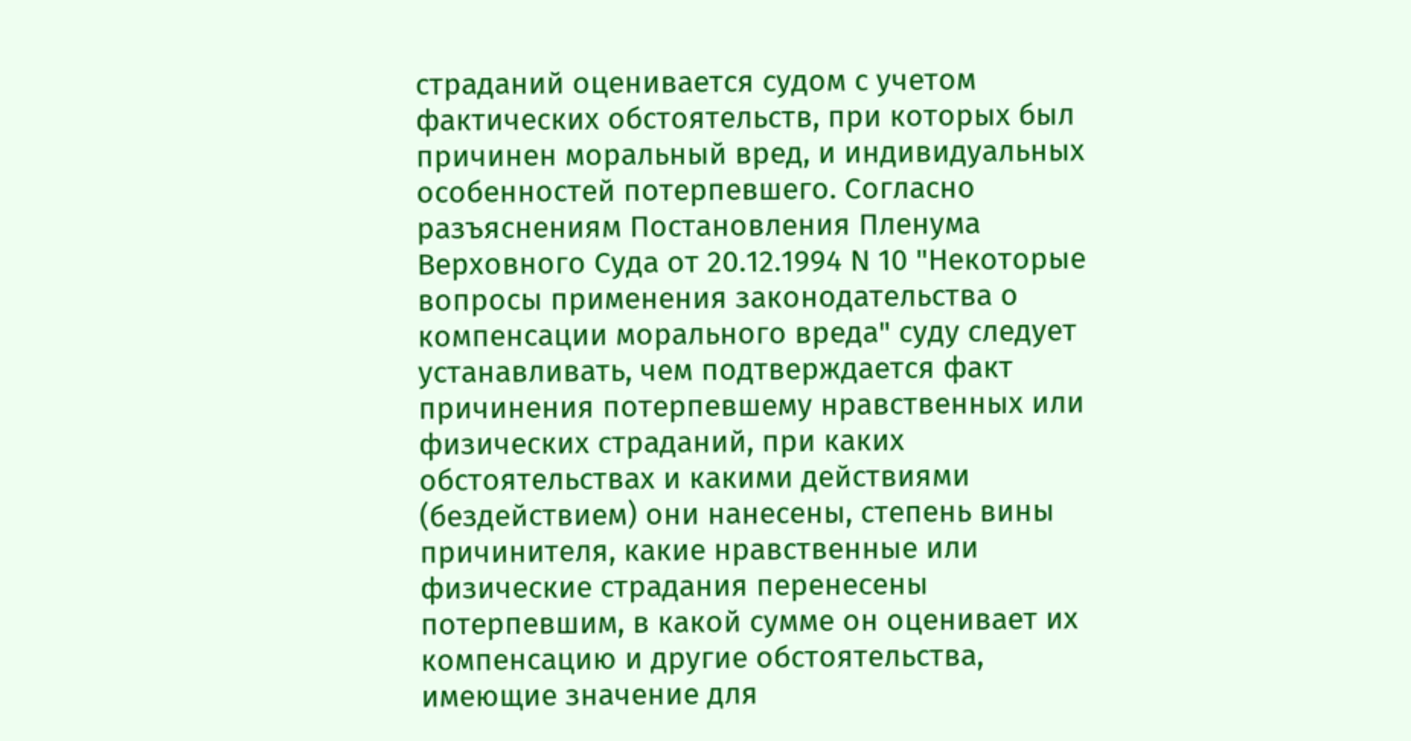страданий оценивается судом с учетом фактических обстоятельств, при которых был причинен моральный вред, и индивидуальных особенностей потерпевшего. Согласно разъяснениям Постановления Пленума Верховного Суда от 20.12.1994 N 10 "Некоторые вопросы применения законодательства о компенсации морального вреда" суду следует устанавливать, чем подтверждается факт причинения потерпевшему нравственных или физических страданий, при каких обстоятельствах и какими действиями (бездействием) они нанесены, степень вины причинителя, какие нравственные или физические страдания перенесены потерпевшим, в какой сумме он оценивает их компенсацию и другие обстоятельства, имеющие значение для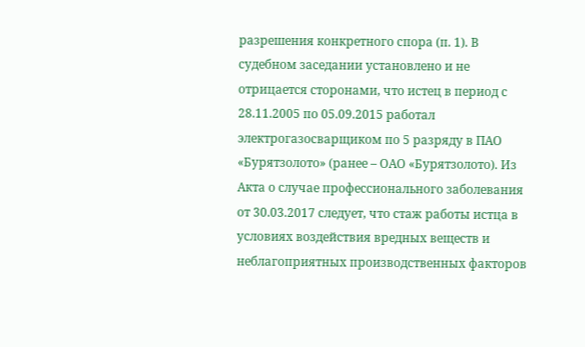разрешения конкретного спора (п. 1). В судебном заседании установлено и не отрицается сторонами, что истец в период с 28.11.2005 по 05.09.2015 работал электрогазосварщиком по 5 разряду в ПАО «Бурятзолото» (ранее – ОАО «Бурятзолото). Из Акта о случае профессионального заболевания от 30.03.2017 следует, что стаж работы истца в условиях воздействия вредных веществ и неблагоприятных производственных факторов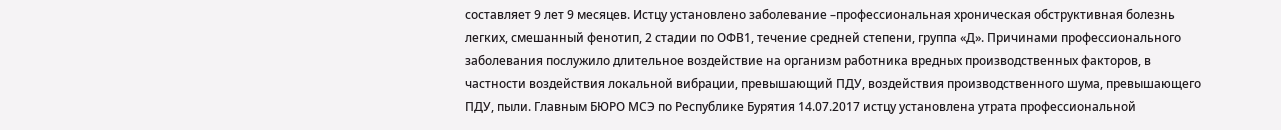составляет 9 лет 9 месяцев. Истцу установлено заболевание –профессиональная хроническая обструктивная болезнь легких, смешанный фенотип, 2 стадии по ОФВ1, течение средней степени, группа «Д». Причинами профессионального заболевания послужило длительное воздействие на организм работника вредных производственных факторов, в частности воздействия локальной вибрации, превышающий ПДУ, воздействия производственного шума, превышающего ПДУ, пыли. Главным БЮРО МСЭ по Республике Бурятия 14.07.2017 истцу установлена утрата профессиональной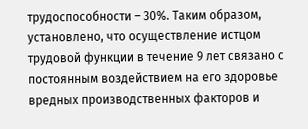трудоспособности – 30%. Таким образом, установлено, что осуществление истцом трудовой функции в течение 9 лет связано с постоянным воздействием на его здоровье вредных производственных факторов и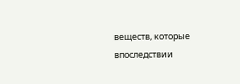веществ, которые впоследствии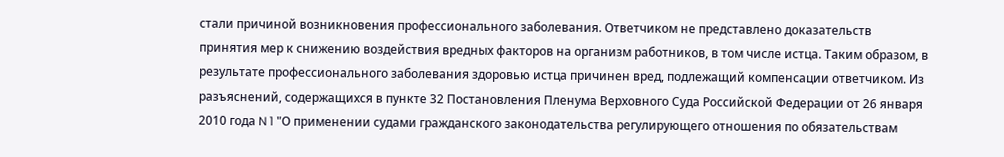стали причиной возникновения профессионального заболевания. Ответчиком не представлено доказательств принятия мер к снижению воздействия вредных факторов на организм работников, в том числе истца. Таким образом, в результате профессионального заболевания здоровью истца причинен вред, подлежащий компенсации ответчиком. Из разъяснений, содержащихся в пункте 32 Постановления Пленума Верховного Суда Российской Федерации от 26 января 2010 года N 1 "О применении судами гражданского законодательства регулирующего отношения по обязательствам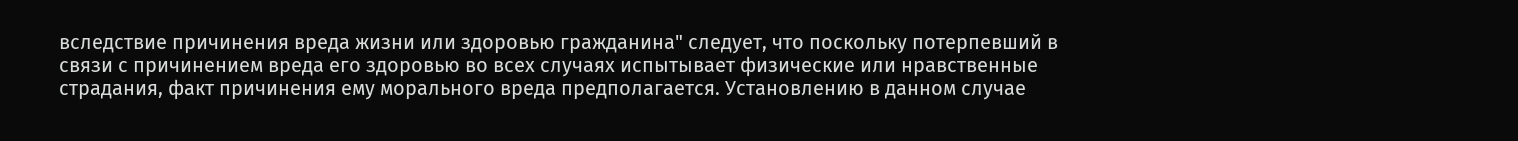вследствие причинения вреда жизни или здоровью гражданина" следует, что поскольку потерпевший в связи с причинением вреда его здоровью во всех случаях испытывает физические или нравственные страдания, факт причинения ему морального вреда предполагается. Установлению в данном случае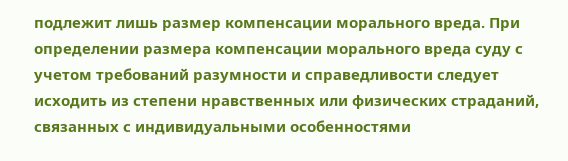подлежит лишь размер компенсации морального вреда. При определении размера компенсации морального вреда суду с учетом требований разумности и справедливости следует исходить из степени нравственных или физических страданий, связанных с индивидуальными особенностями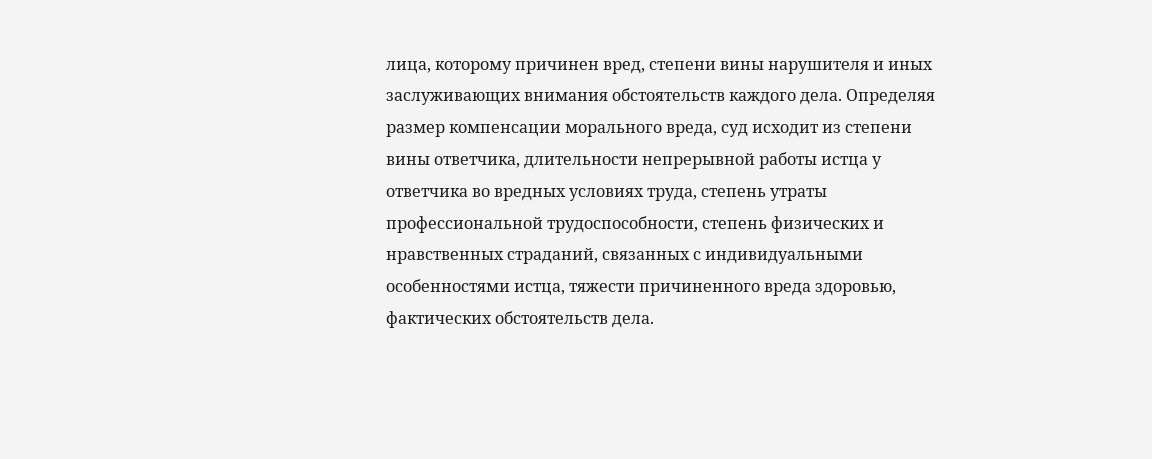лица, которому причинен вред, степени вины нарушителя и иных заслуживающих внимания обстоятельств каждого дела. Определяя размер компенсации морального вреда, суд исходит из степени вины ответчика, длительности непрерывной работы истца у ответчика во вредных условиях труда, степень утраты профессиональной трудоспособности, степень физических и нравственных страданий, связанных с индивидуальными особенностями истца, тяжести причиненного вреда здоровью, фактических обстоятельств дела.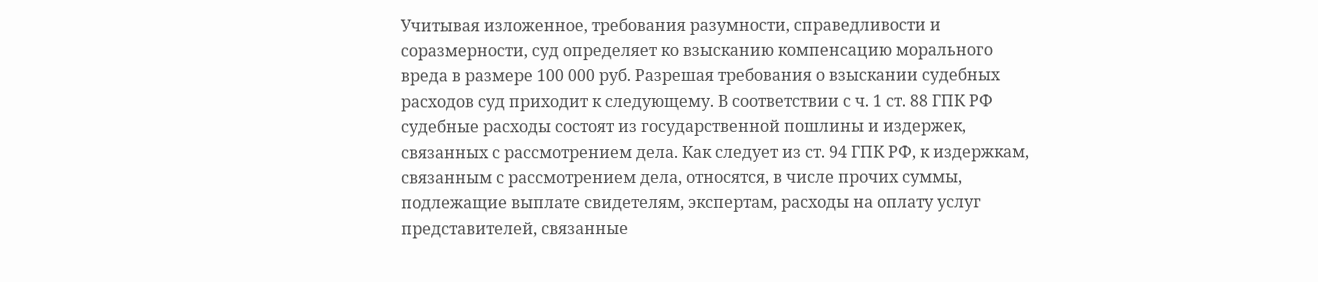Учитывая изложенное, требования разумности, справедливости и соразмерности, суд определяет ко взысканию компенсацию морального вреда в размере 100 000 руб. Разрешая требования о взыскании судебных расходов суд приходит к следующему. В соответствии с ч. 1 ст. 88 ГПК РФ судебные расходы состоят из государственной пошлины и издержек, связанных с рассмотрением дела. Как следует из ст. 94 ГПК РФ, к издержкам, связанным с рассмотрением дела, относятся, в числе прочих суммы, подлежащие выплате свидетелям, экспертам, расходы на оплату услуг представителей, связанные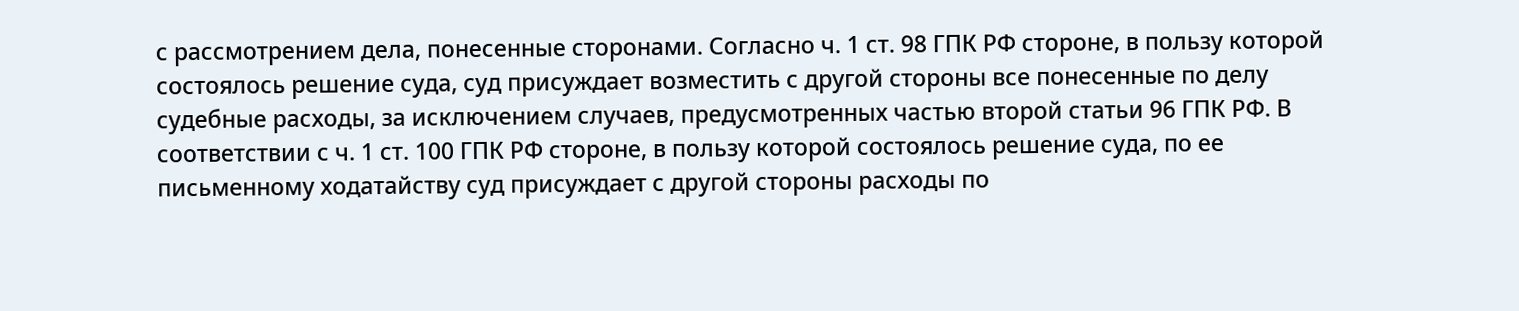с рассмотрением дела, понесенные сторонами. Согласно ч. 1 ст. 98 ГПК РФ стороне, в пользу которой состоялось решение суда, суд присуждает возместить с другой стороны все понесенные по делу судебные расходы, за исключением случаев, предусмотренных частью второй статьи 96 ГПК РФ. В соответствии с ч. 1 ст. 100 ГПК РФ стороне, в пользу которой состоялось решение суда, по ее письменному ходатайству суд присуждает с другой стороны расходы по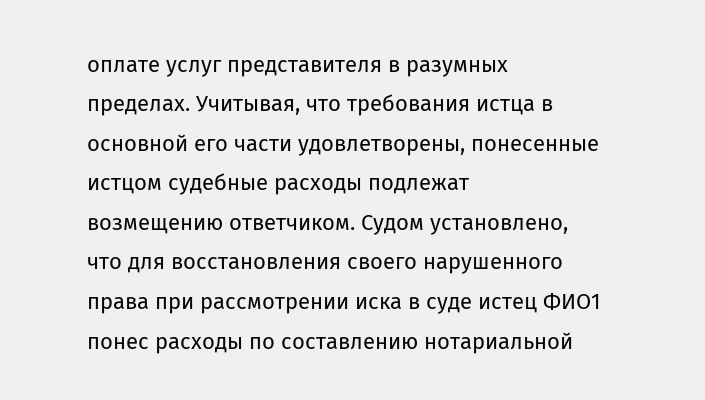оплате услуг представителя в разумных пределах. Учитывая, что требования истца в основной его части удовлетворены, понесенные истцом судебные расходы подлежат возмещению ответчиком. Судом установлено, что для восстановления своего нарушенного права при рассмотрении иска в суде истец ФИО1 понес расходы по составлению нотариальной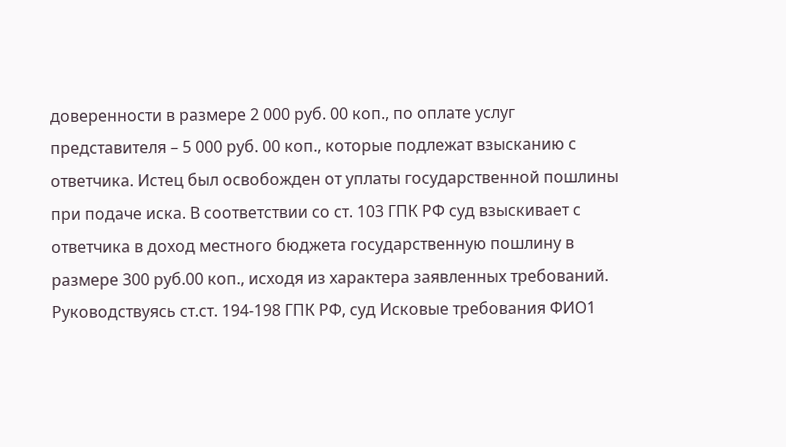доверенности в размере 2 000 руб. 00 коп., по оплате услуг представителя – 5 000 руб. 00 коп., которые подлежат взысканию с ответчика. Истец был освобожден от уплаты государственной пошлины при подаче иска. В соответствии со ст. 103 ГПК РФ суд взыскивает с ответчика в доход местного бюджета государственную пошлину в размере 300 руб.00 коп., исходя из характера заявленных требований. Руководствуясь ст.ст. 194-198 ГПК РФ, суд Исковые требования ФИО1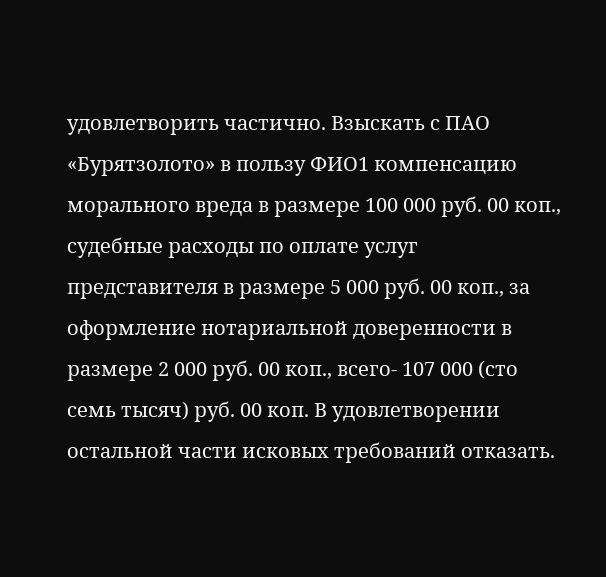удовлетворить частично. Взыскать с ПАО «Бурятзолото» в пользу ФИО1 компенсацию морального вреда в размере 100 000 руб. 00 коп., судебные расходы по оплате услуг представителя в размере 5 000 руб. 00 коп., за оформление нотариальной доверенности в размере 2 000 руб. 00 коп., всего- 107 000 (сто семь тысяч) руб. 00 коп. В удовлетворении остальной части исковых требований отказать.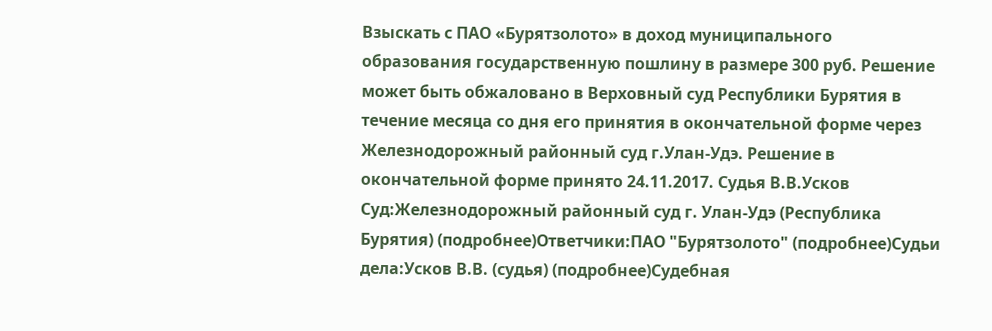Взыскать с ПАО «Бурятзолото» в доход муниципального образования государственную пошлину в размере 300 руб. Решение может быть обжаловано в Верховный суд Республики Бурятия в течение месяца со дня его принятия в окончательной форме через Железнодорожный районный суд г.Улан-Удэ. Решение в окончательной форме принято 24.11.2017. Судья В.В.Усков Суд:Железнодорожный районный суд г. Улан-Удэ (Республика Бурятия) (подробнее)Ответчики:ПАО "Бурятзолото" (подробнее)Судьи дела:Усков В.В. (судья) (подробнее)Судебная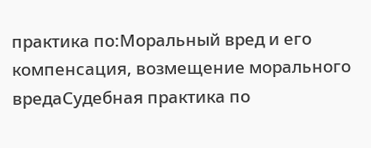практика по:Моральный вред и его компенсация, возмещение морального вредаСудебная практика по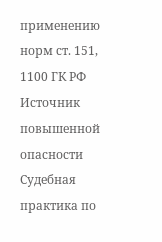применению норм ст. 151, 1100 ГК РФ Источник повышенной опасности Судебная практика по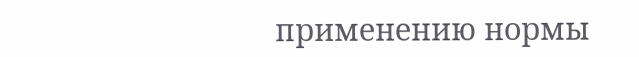применению нормы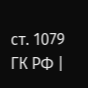ст. 1079 ГК РФ |